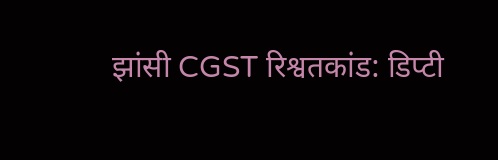झांसी CGST रिश्वतकांड: डिप्टी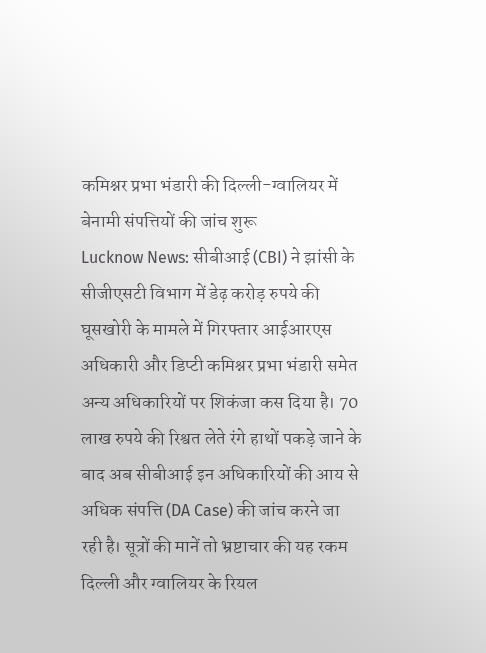कमिश्नर प्रभा भंडारी की दिल्ली-ग्वालियर में बेनामी संपत्तियों की जांच शुरू
Lucknow News: सीबीआई (CBI) ने झांसी के सीजीएसटी विभाग में डेढ़ करोड़ रुपये की घूसखोरी के मामले में गिरफ्तार आईआरएस अधिकारी और डिप्टी कमिश्नर प्रभा भंडारी समेत अन्य अधिकारियों पर शिकंजा कस दिया है। 70 लाख रुपये की रिश्वत लेते रंगे हाथों पकड़े जाने के बाद अब सीबीआई इन अधिकारियों की आय से अधिक संपत्ति (DA Case) की जांच करने जा रही है। सूत्रों की मानें तो भ्रष्टाचार की यह रकम दिल्ली और ग्वालियर के रियल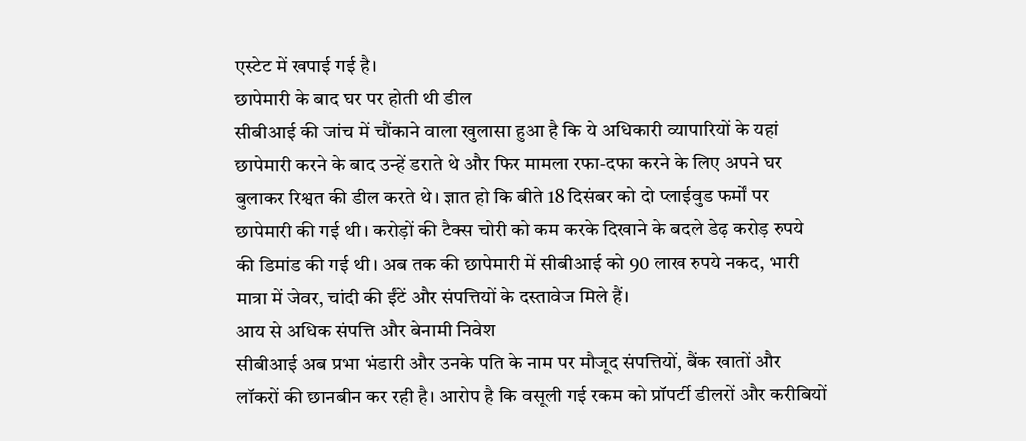एस्टेट में खपाई गई है।
छापेमारी के बाद घर पर होती थी डील
सीबीआई की जांच में चौंकाने वाला खुलासा हुआ है कि ये अधिकारी व्यापारियों के यहां छापेमारी करने के बाद उन्हें डराते थे और फिर मामला रफा-दफा करने के लिए अपने घर बुलाकर रिश्वत की डील करते थे। ज्ञात हो कि बीते 18 दिसंबर को दो प्लाईवुड फर्मों पर छापेमारी की गई थी। करोड़ों की टैक्स चोरी को कम करके दिखाने के बदले डेढ़ करोड़ रुपये की डिमांड की गई थी। अब तक की छापेमारी में सीबीआई को 90 लाख रुपये नकद, भारी मात्रा में जेवर, चांदी की ईंटें और संपत्तियों के दस्तावेज मिले हैं।
आय से अधिक संपत्ति और बेनामी निवेश
सीबीआई अब प्रभा भंडारी और उनके पति के नाम पर मौजूद संपत्तियों, बैंक खातों और लॉकरों की छानबीन कर रही है। आरोप है कि वसूली गई रकम को प्रॉपर्टी डीलरों और करीबियों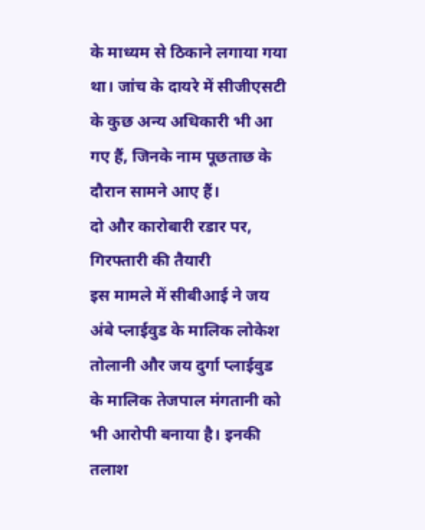के माध्यम से ठिकाने लगाया गया था। जांच के दायरे में सीजीएसटी के कुछ अन्य अधिकारी भी आ गए हैं, जिनके नाम पूछताछ के दौरान सामने आए हैं।
दो और कारोबारी रडार पर, गिरफ्तारी की तैयारी
इस मामले में सीबीआई ने जय अंबे प्लाईवुड के मालिक लोकेश तोलानी और जय दुर्गा प्लाईवुड के मालिक तेजपाल मंगतानी को भी आरोपी बनाया है। इनकी तलाश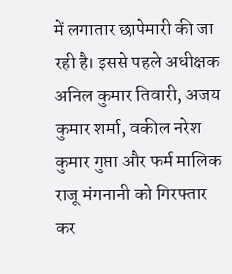में लगातार छापेमारी की जा रही है। इससे पहले अधीक्षक अनिल कुमार तिवारी, अजय कुमार शर्मा, वकील नरेश कुमार गुप्ता और फर्म मालिक राजू मंगनानी को गिरफ्तार कर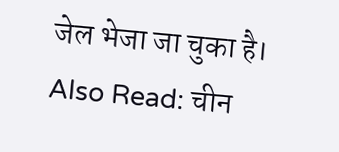जेल भेजा जा चुका है।
Also Read: चीन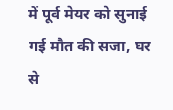में पूर्व मेयर को सुनाई गई मौत की सजा, घर से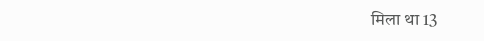मिला था 13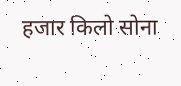हजार किलो सोना